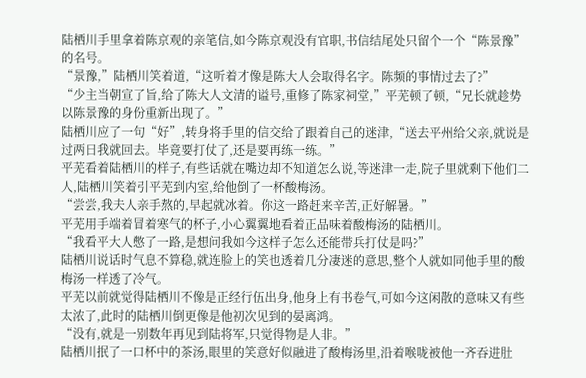陆栖川手里拿着陈京观的亲笔信,如今陈京观没有官职,书信结尾处只留个一个“陈景豫”的名号。
“景豫,”陆栖川笑着道,“这听着才像是陈大人会取得名字。陈频的事情过去了?”
“少主当朝宣了旨,给了陈大人文清的谥号,重修了陈家祠堂,”平芜顿了顿,“兄长就趁势以陈景豫的身份重新出现了。”
陆栖川应了一句“好”,转身将手里的信交给了跟着自己的迷津,“送去平州给父亲,就说是过两日我就回去。毕竟要打仗了,还是要再练一练。”
平芜看着陆栖川的样子,有些话就在嘴边却不知道怎么说,等迷津一走,院子里就剩下他们二人,陆栖川笑着引平芜到内室,给他倒了一杯酸梅汤。
“尝尝,我夫人亲手熬的,早起就冰着。你这一路赶来辛苦,正好解暑。”
平芜用手端着冒着寒气的杯子,小心翼翼地看着正品味着酸梅汤的陆栖川。
“我看平大人憋了一路,是想问我如今这样子怎么还能带兵打仗是吗?”
陆栖川说话时气息不算稳,就连脸上的笑也透着几分凄迷的意思,整个人就如同他手里的酸梅汤一样透了冷气。
平芜以前就觉得陆栖川不像是正经行伍出身,他身上有书卷气,可如今这闲散的意味又有些太浓了,此时的陆栖川倒更像是他初次见到的晏离鸿。
“没有,就是一别数年再见到陆将军,只觉得物是人非。”
陆栖川抿了一口杯中的茶汤,眼里的笑意好似融进了酸梅汤里,沿着喉咙被他一齐吞进肚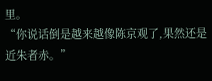里。
“你说话倒是越来越像陈京观了,果然还是近朱者赤。”